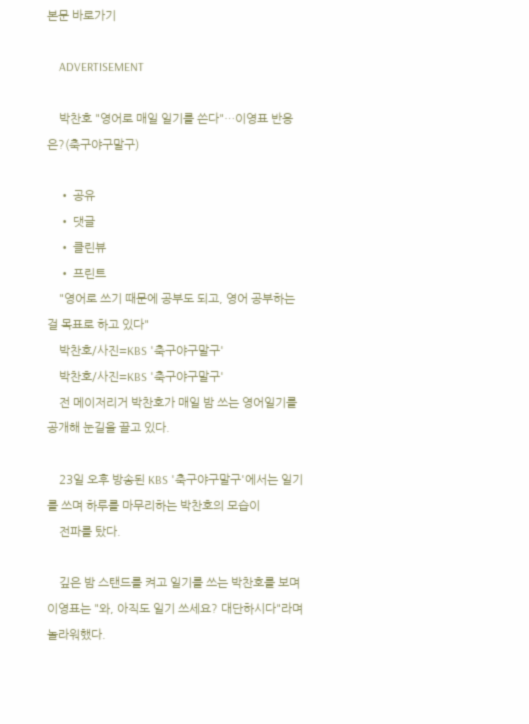본문 바로가기

    ADVERTISEMENT

    박찬호 "영어로 매일 일기를 쓴다"…이영표 반응은?(축구야구말구)

    • 공유
    • 댓글
    • 클린뷰
    • 프린트
    "영어로 쓰기 때문에 공부도 되고, 영어 공부하는 걸 목표로 하고 있다"
    박찬호/사진=KBS '축구야구말구'
    박찬호/사진=KBS '축구야구말구'
    전 메이저리거 박찬호가 매일 밤 쓰는 영어일기를 공개해 눈길을 끌고 있다.

    23일 오후 방송된 KBS '축구야구말구'에서는 일기를 쓰며 하루를 마무리하는 박찬호의 모습이
    전파를 탔다.

    깊은 밤 스탠드를 켜고 일기를 쓰는 박찬호를 보며 이영표는 "와, 아직도 일기 쓰세요? 대단하시다"라며 놀라워했다.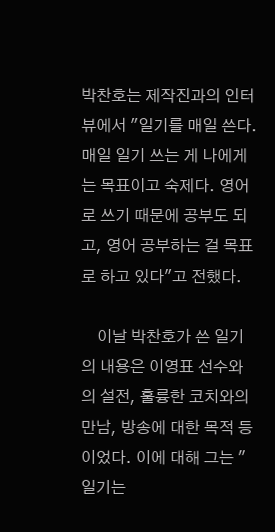박찬호는 제작진과의 인터뷰에서 "일기를 매일 쓴다. 매일 일기 쓰는 게 나에게는 목표이고 숙제다. 영어로 쓰기 때문에 공부도 되고, 영어 공부하는 걸 목표로 하고 있다"고 전했다.

    이날 박찬호가 쓴 일기의 내용은 이영표 선수와의 설전, 훌륭한 코치와의 만남, 방송에 대한 목적 등이었다. 이에 대해 그는 "일기는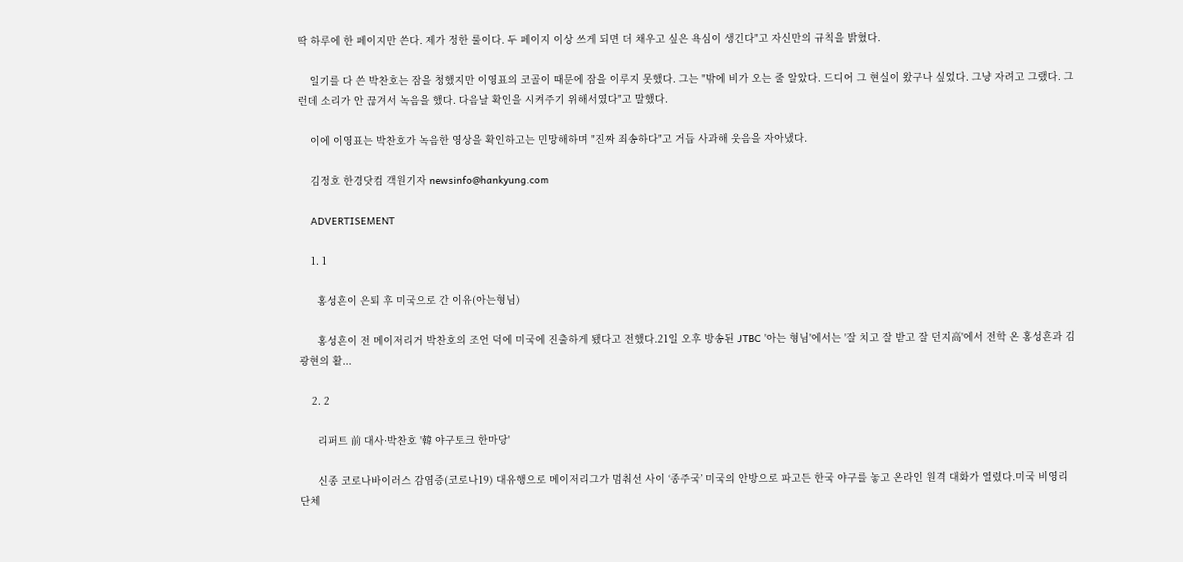딱 하루에 한 페이지만 쓴다. 제가 정한 룰이다. 두 페이지 이상 쓰게 되면 더 채우고 싶은 욕심이 생긴다"고 자신만의 규칙을 밝혔다.

    일기를 다 쓴 박찬호는 잠을 청했지만 이영표의 코골이 때문에 잠을 이루지 못했다. 그는 "밖에 비가 오는 줄 알았다. 드디어 그 현실이 왔구나 싶었다. 그냥 자려고 그랬다. 그런데 소리가 안 끊겨서 녹음을 했다. 다음날 확인을 시켜주기 위해서였다"고 말했다.

    이에 이영표는 박찬호가 녹음한 영상을 확인하고는 민망해하며 "진짜 죄송하다"고 거듭 사과해 웃음을 자아냈다.

    김정호 한경닷컴 객원기자 newsinfo@hankyung.com

    ADVERTISEMENT

    1. 1

      홍성흔이 은퇴 후 미국으로 간 이유(아는형님)

      홍성흔이 전 메이저리거 박찬호의 조언 덕에 미국에 진출하게 됐다고 전했다.21일 오후 방송된 JTBC '아는 형님'에서는 '잘 치고 잘 받고 잘 던지高'에서 전학 온 홍성흔과 김광현의 활...

    2. 2

      리퍼트 前 대사·박찬호 '韓 야구토크 한마당'

      신종 코로나바이러스 감염증(코로나19) 대유행으로 메이저리그가 멈춰선 사이 ‘종주국’ 미국의 안방으로 파고든 한국 야구를 놓고 온라인 원격 대화가 열렸다.미국 비영리단체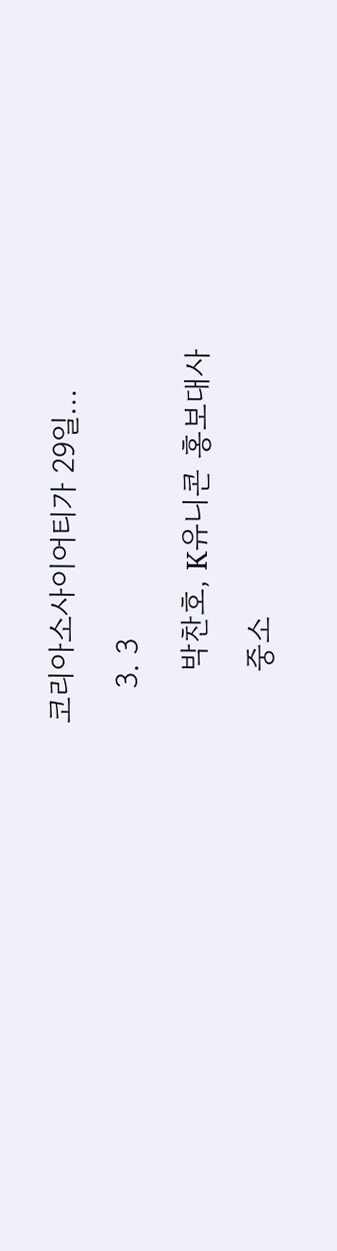코리아소사이어티가 29일...

    3. 3

      박찬호, K유니콘 홍보대사

      중소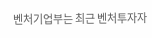벤처기업부는 최근 벤처투자자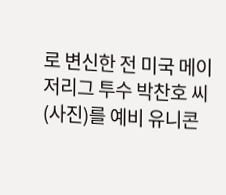로 변신한 전 미국 메이저리그 투수 박찬호 씨(사진)를 예비 유니콘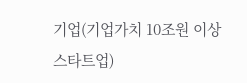기업(기업가치 10조원 이상 스타트업)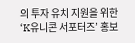의 투자 유치 지원을 위한 ‘K유니콘 서포터즈’ 홍보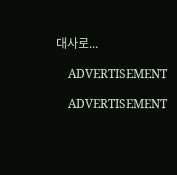대사로...

    ADVERTISEMENT

    ADVERTISEMENT